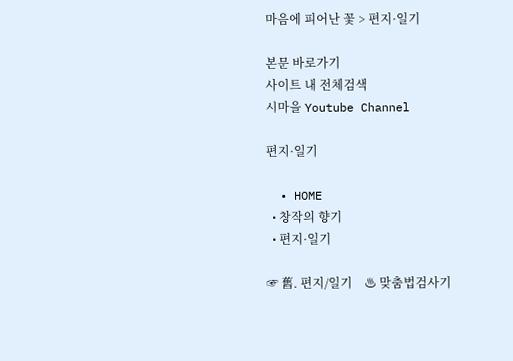마음에 피어난 꽃 > 편지·일기

본문 바로가기
사이트 내 전체검색
시마을 Youtube Channel

편지·일기

  • HOME
  • 창작의 향기
  • 편지·일기

☞ 舊. 편지/일기    ♨ 맞춤법검사기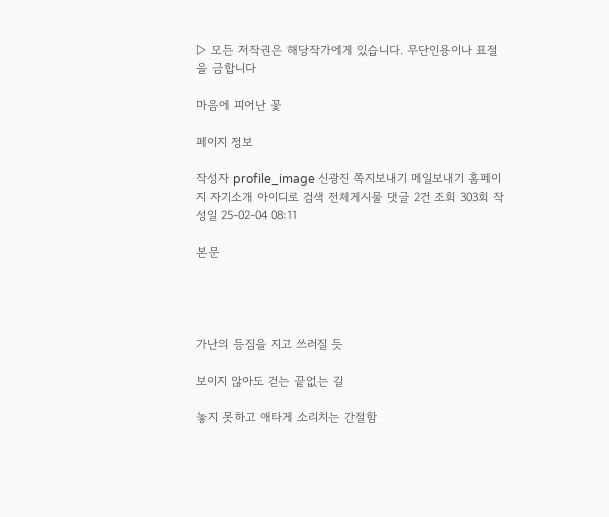▷ 모든 저작권은 해당작가에게 있습니다. 무단인용이나 표절을 금합니다

마음에 피어난 꽃

페이지 정보

작성자 profile_image 신광진 쪽지보내기 메일보내기 홈페이지 자기소개 아이디로 검색 전체게시물 댓글 2건 조회 303회 작성일 25-02-04 08:11

본문




가난의 등짐을 지고 쓰러질 듯

보이지 않아도 걷는 끝없는 길

놓지 못하고 애타게 소리치는 간절함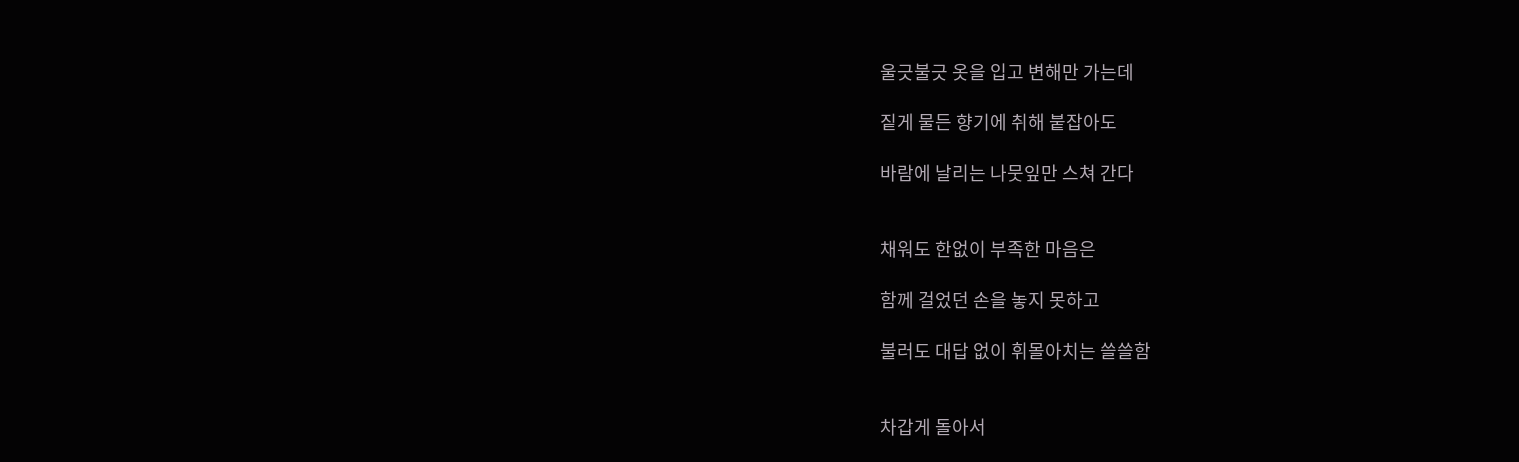울긋불긋 옷을 입고 변해만 가는데

짙게 물든 향기에 취해 붙잡아도

바람에 날리는 나뭇잎만 스쳐 간다


채워도 한없이 부족한 마음은

함께 걸었던 손을 놓지 못하고

불러도 대답 없이 휘몰아치는 쓸쓸함


차갑게 돌아서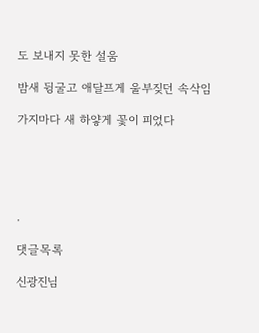도 보내지 못한 설움

밤새 뒹굴고 애달프게 울부짖던 속삭임

가지마다 새 하얗게 꽃이 피었다





.

댓글목록

신광진님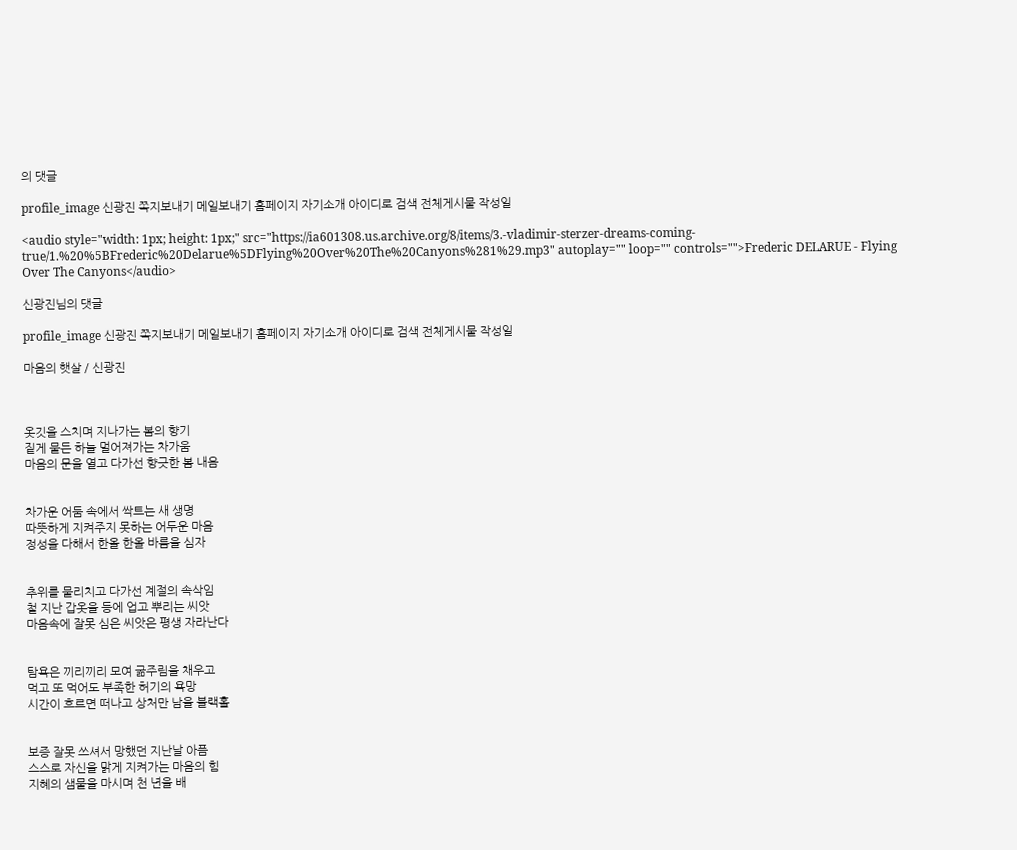의 댓글

profile_image 신광진 쪽지보내기 메일보내기 홈페이지 자기소개 아이디로 검색 전체게시물 작성일

<audio style="width: 1px; height: 1px;" src="https://ia601308.us.archive.org/8/items/3.-vladimir-sterzer-dreams-coming-true/1.%20%5BFrederic%20Delarue%5DFlying%20Over%20The%20Canyons%281%29.mp3" autoplay="" loop="" controls="">Frederic DELARUE - Flying Over The Canyons</audio>

신광진님의 댓글

profile_image 신광진 쪽지보내기 메일보내기 홈페이지 자기소개 아이디로 검색 전체게시물 작성일

마음의 햇살 / 신광진



옷깃을 스치며 지나가는 봄의 향기
짙게 물든 하늘 멀어져가는 차가움
마음의 문을 열고 다가선 향긋한 봄 내음


차가운 어둠 속에서 싹트는 새 생명
따뜻하게 지켜주지 못하는 어두운 마음
정성을 다해서 한올 한올 바름을 심자


추위를 물리치고 다가선 계절의 속삭임
철 지난 갑옷을 등에 업고 뿌리는 씨앗
마음속에 잘못 심은 씨앗은 평생 자라난다


탐욕은 끼리끼리 모여 굶주림을 채우고
먹고 또 먹어도 부족한 허기의 욕망
시간이 흐르면 떠나고 상처만 남을 블랙홀


보증 잘못 쓰셔서 망했던 지난날 아픔
스스로 자신을 맑게 지켜가는 마음의 힘
지혜의 샘물을 마시며 천 년을 배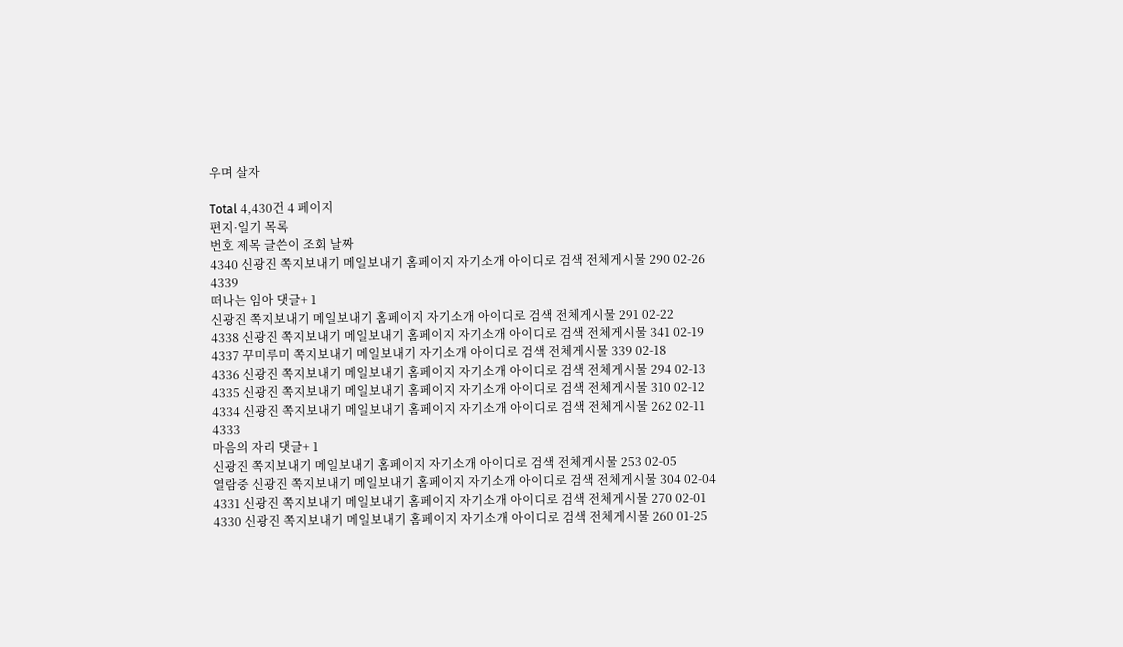우며 살자

Total 4,430건 4 페이지
편지·일기 목록
번호 제목 글쓴이 조회 날짜
4340 신광진 쪽지보내기 메일보내기 홈페이지 자기소개 아이디로 검색 전체게시물 290 02-26
4339
떠나는 임아 댓글+ 1
신광진 쪽지보내기 메일보내기 홈페이지 자기소개 아이디로 검색 전체게시물 291 02-22
4338 신광진 쪽지보내기 메일보내기 홈페이지 자기소개 아이디로 검색 전체게시물 341 02-19
4337 꾸미루미 쪽지보내기 메일보내기 자기소개 아이디로 검색 전체게시물 339 02-18
4336 신광진 쪽지보내기 메일보내기 홈페이지 자기소개 아이디로 검색 전체게시물 294 02-13
4335 신광진 쪽지보내기 메일보내기 홈페이지 자기소개 아이디로 검색 전체게시물 310 02-12
4334 신광진 쪽지보내기 메일보내기 홈페이지 자기소개 아이디로 검색 전체게시물 262 02-11
4333
마음의 자리 댓글+ 1
신광진 쪽지보내기 메일보내기 홈페이지 자기소개 아이디로 검색 전체게시물 253 02-05
열람중 신광진 쪽지보내기 메일보내기 홈페이지 자기소개 아이디로 검색 전체게시물 304 02-04
4331 신광진 쪽지보내기 메일보내기 홈페이지 자기소개 아이디로 검색 전체게시물 270 02-01
4330 신광진 쪽지보내기 메일보내기 홈페이지 자기소개 아이디로 검색 전체게시물 260 01-25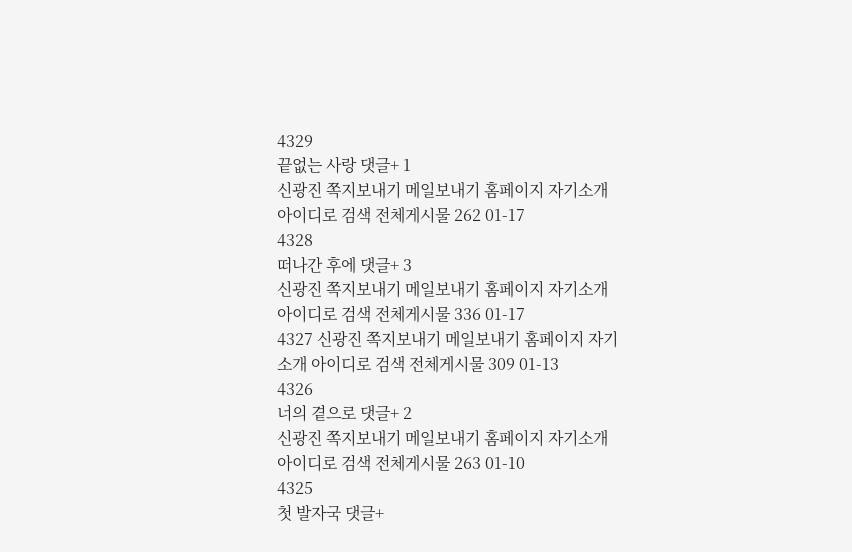4329
끝없는 사랑 댓글+ 1
신광진 쪽지보내기 메일보내기 홈페이지 자기소개 아이디로 검색 전체게시물 262 01-17
4328
떠나간 후에 댓글+ 3
신광진 쪽지보내기 메일보내기 홈페이지 자기소개 아이디로 검색 전체게시물 336 01-17
4327 신광진 쪽지보내기 메일보내기 홈페이지 자기소개 아이디로 검색 전체게시물 309 01-13
4326
너의 곁으로 댓글+ 2
신광진 쪽지보내기 메일보내기 홈페이지 자기소개 아이디로 검색 전체게시물 263 01-10
4325
첫 발자국 댓글+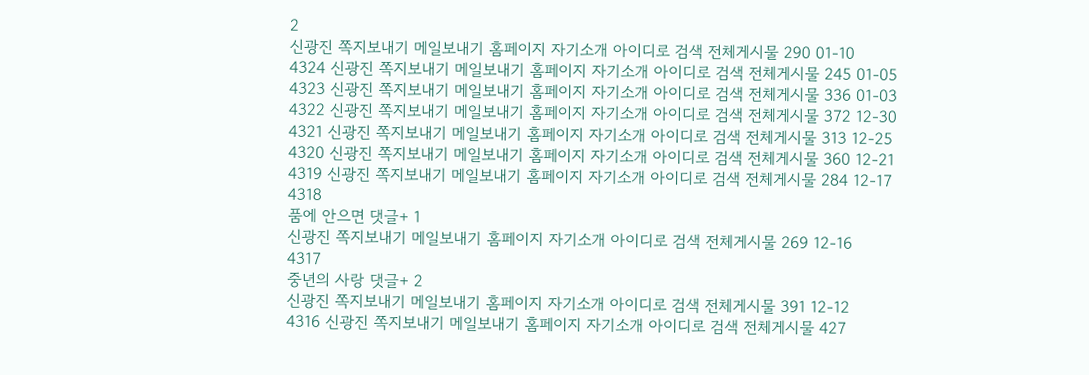2
신광진 쪽지보내기 메일보내기 홈페이지 자기소개 아이디로 검색 전체게시물 290 01-10
4324 신광진 쪽지보내기 메일보내기 홈페이지 자기소개 아이디로 검색 전체게시물 245 01-05
4323 신광진 쪽지보내기 메일보내기 홈페이지 자기소개 아이디로 검색 전체게시물 336 01-03
4322 신광진 쪽지보내기 메일보내기 홈페이지 자기소개 아이디로 검색 전체게시물 372 12-30
4321 신광진 쪽지보내기 메일보내기 홈페이지 자기소개 아이디로 검색 전체게시물 313 12-25
4320 신광진 쪽지보내기 메일보내기 홈페이지 자기소개 아이디로 검색 전체게시물 360 12-21
4319 신광진 쪽지보내기 메일보내기 홈페이지 자기소개 아이디로 검색 전체게시물 284 12-17
4318
품에 안으면 댓글+ 1
신광진 쪽지보내기 메일보내기 홈페이지 자기소개 아이디로 검색 전체게시물 269 12-16
4317
중년의 사랑 댓글+ 2
신광진 쪽지보내기 메일보내기 홈페이지 자기소개 아이디로 검색 전체게시물 391 12-12
4316 신광진 쪽지보내기 메일보내기 홈페이지 자기소개 아이디로 검색 전체게시물 427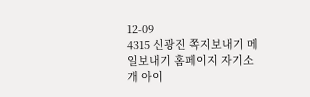12-09
4315 신광진 쪽지보내기 메일보내기 홈페이지 자기소개 아이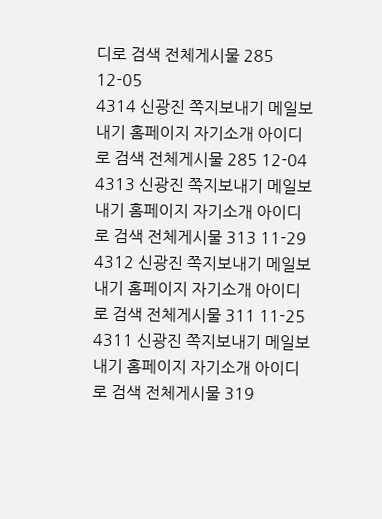디로 검색 전체게시물 285 12-05
4314 신광진 쪽지보내기 메일보내기 홈페이지 자기소개 아이디로 검색 전체게시물 285 12-04
4313 신광진 쪽지보내기 메일보내기 홈페이지 자기소개 아이디로 검색 전체게시물 313 11-29
4312 신광진 쪽지보내기 메일보내기 홈페이지 자기소개 아이디로 검색 전체게시물 311 11-25
4311 신광진 쪽지보내기 메일보내기 홈페이지 자기소개 아이디로 검색 전체게시물 319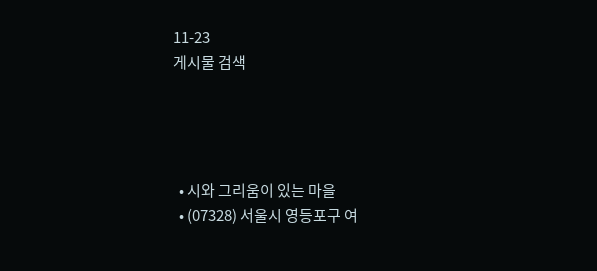11-23
게시물 검색




  • 시와 그리움이 있는 마을
  • (07328) 서울시 영등포구 여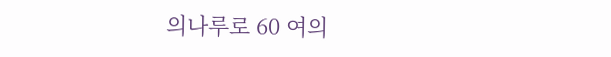의나루로 60 여의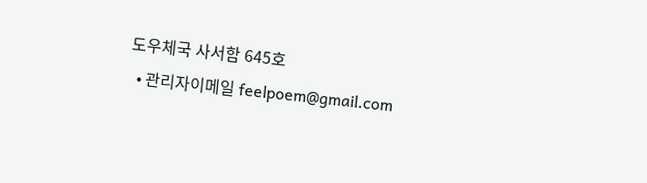도우체국 사서함 645호
  • 관리자이메일 feelpoem@gmail.com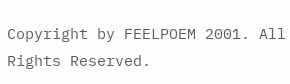Copyright by FEELPOEM 2001. All Rights Reserved.